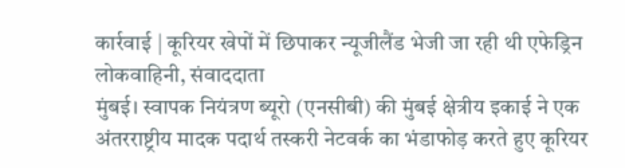कार्रवाई | कूरियर खेपों में छिपाकर न्यूजीलैंड भेजी जा रही थी एफेड्रिन
लोकवाहिनी, संवाददाता
मुंबई। स्वापक नियंत्रण ब्यूरो (एनसीबी) की मुंबई क्षेत्रीय इकाई ने एक अंतरराष्ट्रीय मादक पदार्थ तस्करी नेटवर्क का भंडाफोड़ करते हुए कूरियर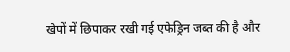खेपों में छिपाकर रखी गई एफेड्रिन जब्त की है और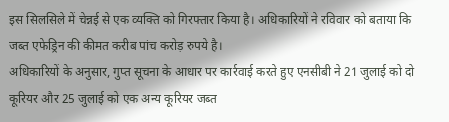इस सिलसिले में चेन्नई से एक व्यक्ति को गिरफ्तार किया है। अधिकारियों ने रविवार को बताया कि जब्त एफेड्रिन की कीमत करीब पांच करोड़ रुपये है।
अधिकारियों के अनुसार, गुप्त सूचना के आधार पर कार्रवाई करते हुए एनसीबी ने 21 जुलाई को दो कूरियर और 25 जुलाई को एक अन्य कूरियर जब्त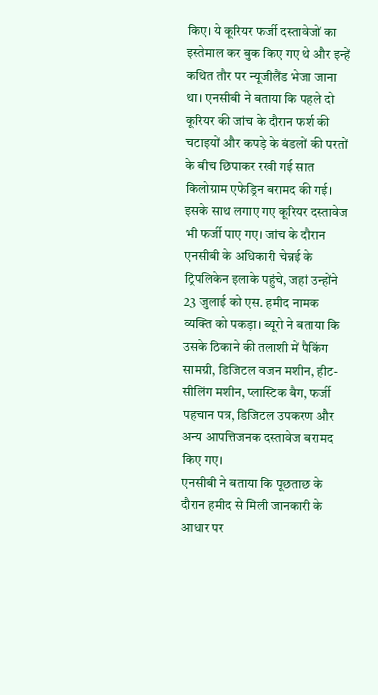किए। ये कूरियर फर्जी दस्तावेजों का इस्तेमाल कर बुक किए गए थे और इन्हें कथित तौर पर न्यूजीलैंड भेजा जाना था। एनसीबी ने बताया कि पहले दो कूरियर की जांच के दौरान फर्श की चटाइयों और कपड़े के बंडलों की परतों के बीच छिपाकर रखी गई सात किलोग्राम एफेड्रिन बरामद की गई। इसके साथ लगाए गए कूरियर दस्तावेज भी फर्जी पाए गए। जांच के दौरान एनसीबी के अधिकारी चेन्नई के ट्रिपलिकेन इलाके पहुंचे, जहां उन्होंने 23 जुलाई को एस. हमीद नामक व्यक्ति को पकड़ा। ब्यूरो ने बताया कि उसके ठिकाने की तलाशी में पैकिंग सामग्री, डिजिटल वजन मशीन, हीट-सीलिंग मशीन, प्लास्टिक बैग, फर्जी पहचान पत्र, डिजिटल उपकरण और अन्य आपत्तिजनक दस्तावेज बरामद किए गए।
एनसीबी ने बताया कि पूछताछ के दौरान हमीद से मिली जानकारी के आधार पर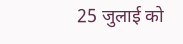25 जुलाई को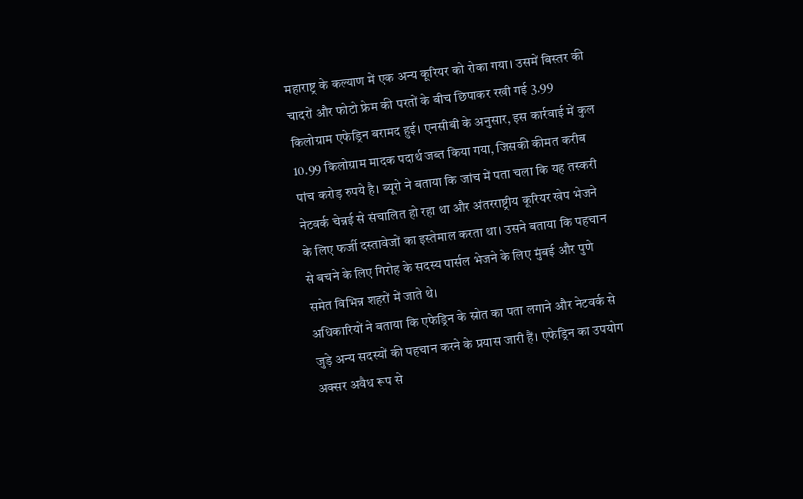महाराष्ट्र के कल्याण में एक अन्य कूरियर को रोका गया। उसमें बिस्तर की चादरों और फोटो फ्रेम की परतों के बीच छिपाकर रखी गई 3.99 किलोग्राम एफेड्रिन बरामद हुई। एनसीबी के अनुसार, इस कार्रवाई में कुल 10.99 किलोग्राम मादक पदार्थ जब्त किया गया, जिसकी कीमत करीब पांच करोड़ रुपये है। ब्यूरो ने बताया कि जांच में पता चला कि यह तस्करी नेटवर्क चेन्नई से संचालित हो रहा था और अंतरराष्ट्रीय कूरियर खेप भेजने के लिए फर्जी दस्तावेजों का इस्तेमाल करता था। उसने बताया कि पहचान से बचने के लिए गिरोह के सदस्य पार्सल भेजने के लिए मुंबई और पुणे समेत विभिन्न शहरों में जाते थे।
अधिकारियों ने बताया कि एफेड्रिन के स्रोत का पता लगाने और नेटवर्क से जुड़े अन्य सदस्यों की पहचान करने के प्रयास जारी हैं। एफेड्रिन का उपयोग अक्सर अवैध रूप से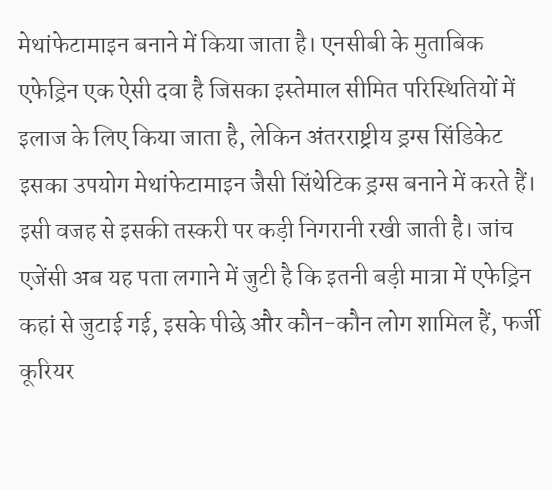मेथांफेटामाइन बनाने में किया जाता है। एनसीबी के मुताबिक एफेड्रिन एक ऐसी दवा है जिसका इस्तेमाल सीमित परिस्थितियों में इलाज के लिए किया जाता है, लेकिन अंतरराष्ट्रीय ड्रग्स सिंडिकेट इसका उपयोग मेथांफेटामाइन जैसी सिंथेटिक ड्रग्स बनाने में करते हैं। इसी वजह से इसकी तस्करी पर कड़ी निगरानी रखी जाती है। जांच एजेंसी अब यह पता लगाने में जुटी है कि इतनी बड़ी मात्रा में एफेड्रिन कहां से जुटाई गई, इसके पीछे और कौन-कौन लोग शामिल हैं, फर्जी कूरियर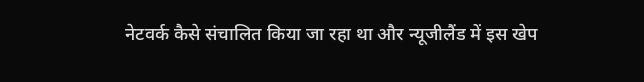नेटवर्क कैसे संचालित किया जा रहा था और न्यूजीलैंड में इस खेप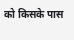को किसके पास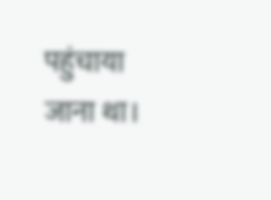पहुंचाया जाना था।